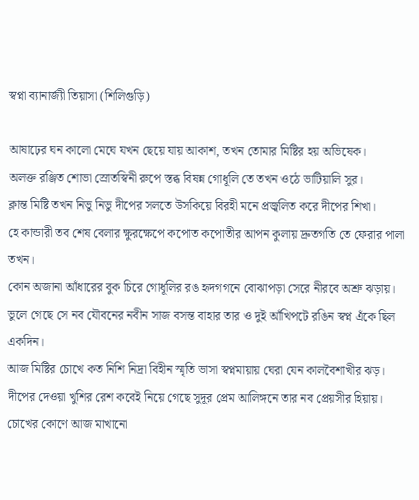স্বপ্না ব্যানার্জ্যী তিয়াসা (শিলিগুড়ি)

আষাঢ়ের ঘন কালো মেঘে যখন ছেয়ে যায় আকাশ, তখন তোমার মিষ্টির হয় অভিষেক।
অলক্ত রঞ্জিত শোভা স্রোতস্বিনী রুপে স্তব্ধ বিষন্ন গোধূলি তে তখন ওঠে ভাটিয়ালি সুর।
ক্লান্ত মিষ্টি তখন নিভু নিভু দীপের সলতে উসকিয়ে বিরহী মনে প্রজ্বলিত করে দীপের শিখা।
হে কান্ডারী তব শেষ বেলার ক্ষুরক্ষেপে কপোত কপোতীর আপন কুলায় দ্রুতগতি তে ফেরার পালা তখন।
কোন অজানা আঁধারের বুক চিরে গোধূলির রঙ হৃদগগনে বোঝাপড়া সেরে নীরবে অশ্রু ঝড়ায়।
ভুলে গেছে সে নব যৌবনের নবীন সাজ বসন্ত বাহার তার ও দুই আঁখিপটে রঙিন স্বপ্ন এঁকে ছিল একদিন।
আজ মিষ্টির চোখে কত নিশি নিদ্রা বিহীন স্মৃতি ভাসা স্বপ্নমায়ায় ঘেরা যেন কালবৈশাখীর ঝড়।
দীপের দেওয়া খুশির রেশ কবেই নিয়ে গেছে সুদূর প্রেম আলিঙ্গনে তার নব প্রেয়সীর হিয়ায়।
চোখের কোণে আজ মাখানো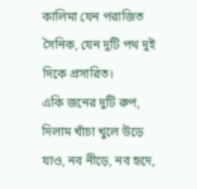কালিমা যেন পরাজিত সৈনিক, যেন দুটি পথ দুই দিকে প্রসারিত।
একি জনের দুটি রুপ, দিলাম খাঁচা খুলে উড়ে যাও, নব নীড়ে, নব হৃদে,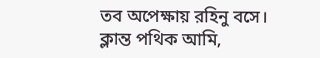তব অপেক্ষায় রহিনু বসে।
ক্লান্ত পথিক আমি,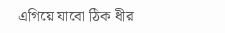এগিয়ে যাবো ঠিক ধীর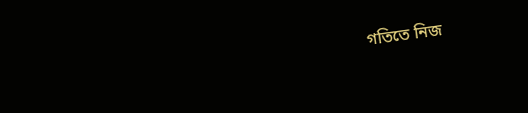গতিতে নিজ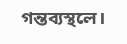গন্তব্যস্থলে।